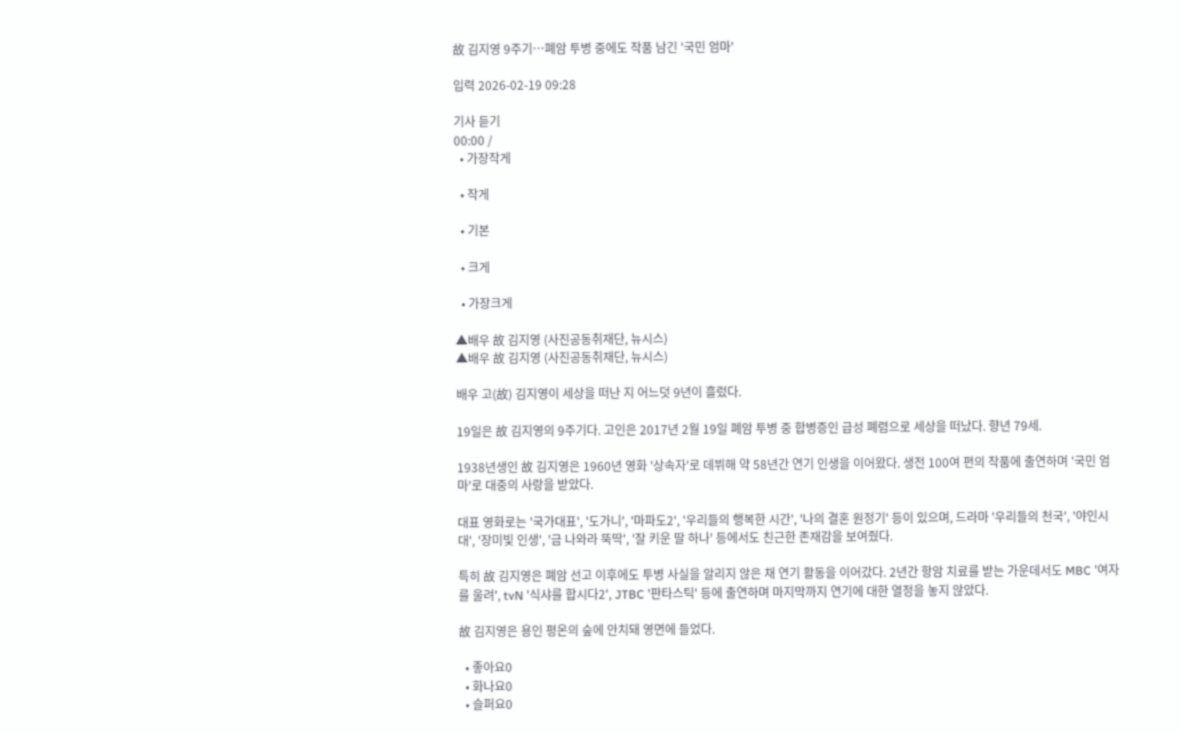故 김지영 9주기…폐암 투병 중에도 작품 남긴 '국민 엄마'

입력 2026-02-19 09:28

기사 듣기
00:00 /
  • 가장작게

  • 작게

  • 기본

  • 크게

  • 가장크게

▲배우 故 김지영 (사진공동취재단, 뉴시스)
▲배우 故 김지영 (사진공동취재단, 뉴시스)

배우 고(故) 김지영이 세상을 떠난 지 어느덧 9년이 흘렀다.

19일은 故 김지영의 9주기다. 고인은 2017년 2월 19일 폐암 투병 중 합병증인 급성 폐렴으로 세상을 떠났다. 향년 79세.

1938년생인 故 김지영은 1960년 영화 '상속자'로 데뷔해 약 58년간 연기 인생을 이어왔다. 생전 100여 편의 작품에 출연하며 '국민 엄마'로 대중의 사랑을 받았다.

대표 영화로는 '국가대표', '도가니', '마파도2', '우리들의 행복한 시간', '나의 결혼 원정기' 등이 있으며, 드라마 '우리들의 천국', '야인시대', '장미빛 인생', '금 나와라 뚝딱', '잘 키운 딸 하나' 등에서도 친근한 존재감을 보여줬다.

특히 故 김지영은 폐암 선고 이후에도 투병 사실을 알리지 않은 채 연기 활동을 이어갔다. 2년간 항암 치료를 받는 가운데서도 MBC '여자를 울려', tvN '식샤를 합시다2', JTBC '판타스틱' 등에 출연하며 마지막까지 연기에 대한 열정을 놓지 않았다.

故 김지영은 용인 평온의 숲에 안치돼 영면에 들었다.

  • 좋아요0
  • 화나요0
  • 슬퍼요0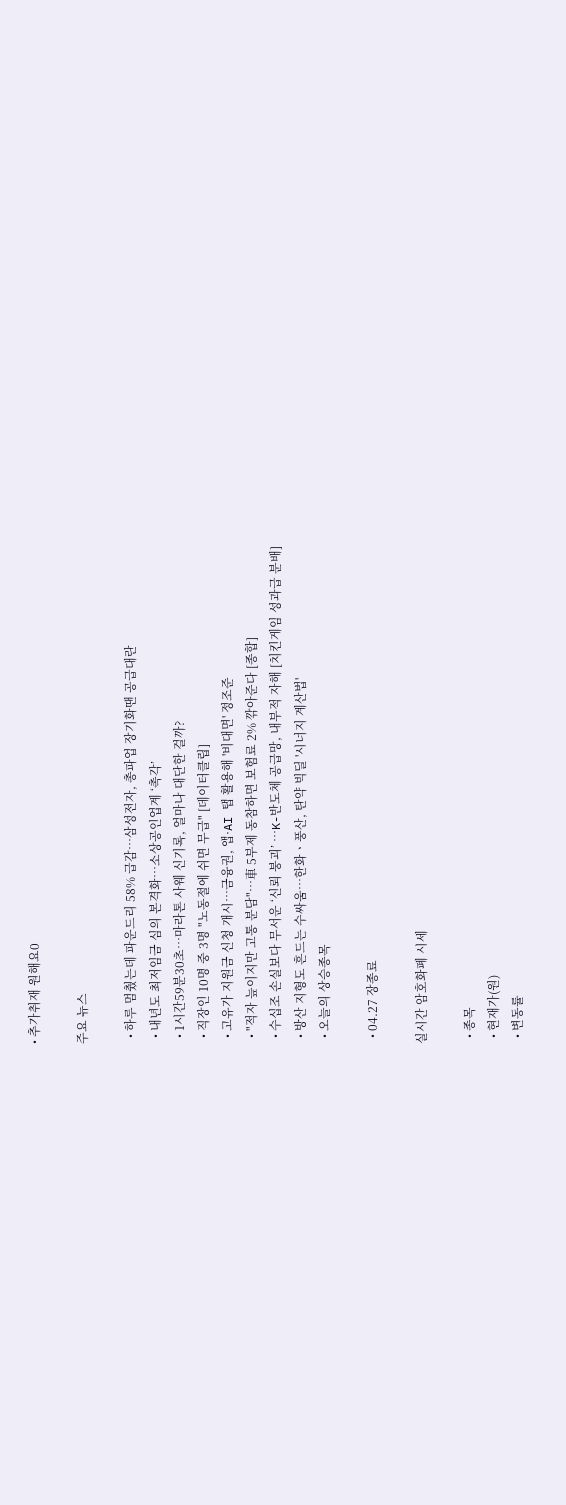• 추가취재 원해요0

주요 뉴스

  • 하루 멈췄는데 파운드리 58% 급감…삼성전자, 총파업 장기화땐 공급대란
  • 내년도 최저임금 심의 본격화⋯소상공인업계 ‘촉각’
  • 1시간59분30초…마라톤 사웨 신기록, 얼마나 대단한 걸까?
  • 직장인 10명 중 3명 "노동절에 쉬면 무급" [데이터클립]
  • 고유가 지원금 신청 개시⋯금융권, 앱·AI 탭 활용해 '비대면' 정조준
  • "적자 늪이지만 고통 분담"⋯車 5부제 동참하면 보험료 2% 깎아준다 [종합]
  • 수십조 손실보다 무서운 ‘신뢰 붕괴’ ⋯K-반도체 공급망, 내부적 자해 [치킨게임 성과급 분배]
  • 방산 지형도 흔드는 수싸움⋯한화ㆍ풍산, 탄약 빅딜 '시너지 계산법'
  • 오늘의 상승종목

  • 04.27 장종료

실시간 암호화폐 시세

  • 종목
  • 현재가(원)
  • 변동률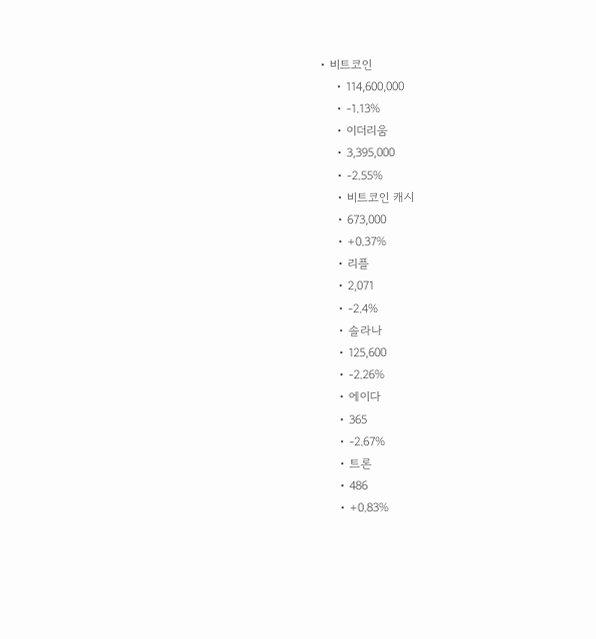• 비트코인
    • 114,600,000
    • -1.13%
    • 이더리움
    • 3,395,000
    • -2.55%
    • 비트코인 캐시
    • 673,000
    • +0.37%
    • 리플
    • 2,071
    • -2.4%
    • 솔라나
    • 125,600
    • -2.26%
    • 에이다
    • 365
    • -2.67%
    • 트론
    • 486
    • +0.83%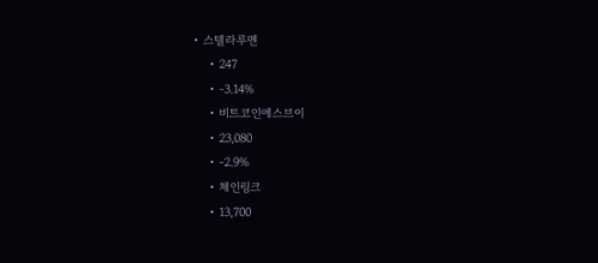• 스텔라루멘
    • 247
    • -3.14%
    • 비트코인에스브이
    • 23,080
    • -2.9%
    • 체인링크
    • 13,700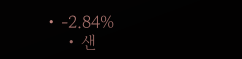• -2.84%
    • 샌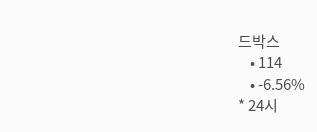드박스
    • 114
    • -6.56%
* 24시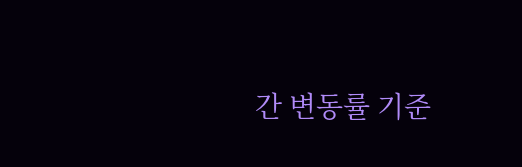간 변동률 기준